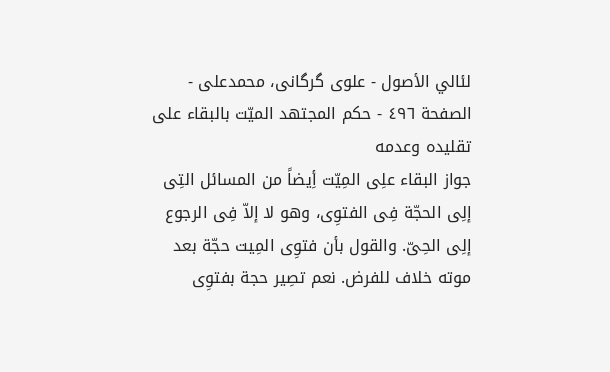لئالي الأصول - علوی گرگانی، محمدعلی - الصفحة ٤٩٦ - حکم المجتهد المیّت بالبقاء علی تقلیده وعدمه
جواز البقاء علِی المِیّت أِیضاً من المسائل التِی إلِی الحجّة فِی الفتوِی، وهو لا إلاّ فِی الرجوع إلِی الحِیّ. والقول بأن فتوِی المِیت حجّة بعد موته خلاف للفرض. نعم تصِیر حجة بفتوِی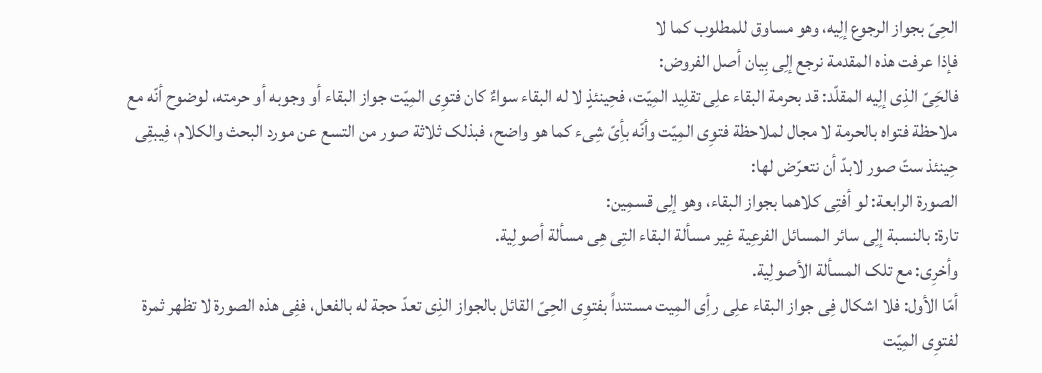الحِیّ بجواز الرجوع إلِیه، وهو مساوق للمطلوب کما لا
فإذا عرفت هذه المقدمة نرجع إلِی بِیان أصل الفروض:
فالحَِیّ الذِی إلِیه المقلّد: قد بحرمة البقاء علِی تقلِید المِیّت، فحِینئذٍ لا له البقاء سواءٌ کان فتوِی المِیّت جواز البقاء أو وجوبه أو حرمته، لوضوح أنّه مع ملاحظة فتواه بالحرمة لا مجال لملاحظة فتوِی المِیّت وأنّه بأِیّ شِیء کما هو واضح، فبذلک ثلاثة صور من التسع عن مورد البحث والکلام، فِیبقِی حِینئذ ستّ صور لابدّ أن نتعرّض لها:
الصورة الرابعة: لو أفتِی کلاهما بجواز البقاء، وهو إلِی قسمِین:
تارة: بالنسبة إلِی سائر المسائل الفرعِیة غِیر مسألة البقاء التِی هِی مسألة أصولِیة.
وأخرِی: مع تلک المسألة الأصولِیة.
أمّا الأول: فلا اشکال فِی جواز البقاء علِی رأِی المِیت مستنداً بفتوِی الحِیّ القائل بالجواز الذِی تعدّ حجة له بالفعل، ففِی هذه الصورة لا تظهر ثمرة لفتوِی المِیّت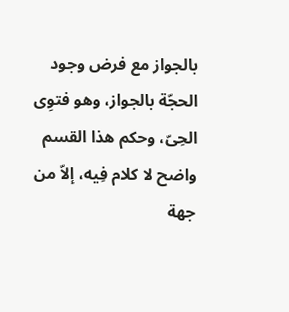بالجواز مع فرض وجود الحجّة بالجواز، وهو فتوِی الحِیّ، وحکم هذا القسم واضح لا کلام فِیه، إلاّ من جهة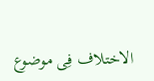الاختلاف فِی موضوع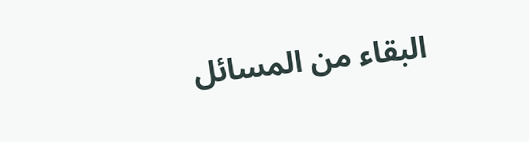البقاء من المسائل